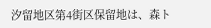汐留地区第4街区保留地は、森ト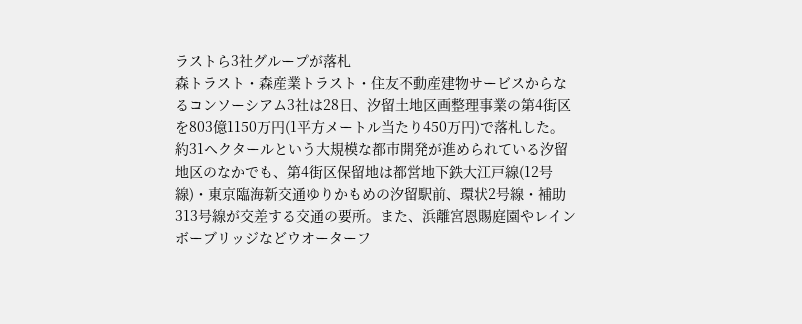ラストら3社グループが落札
森トラスト・森産業トラスト・住友不動産建物サービスからなるコンソーシアム3社は28日、汐留土地区画整理事業の第4街区を803億1150万円(1平方メートル当たり450万円)で落札した。
約31ヘクタールという大規模な都市開発が進められている汐留地区のなかでも、第4街区保留地は都営地下鉄大江戸線(12号線)・東京臨海新交通ゆりかもめの汐留駅前、環状2号線・補助313号線が交差する交通の要所。また、浜離宮恩賜庭園やレインボーブリッジなどウオーターフ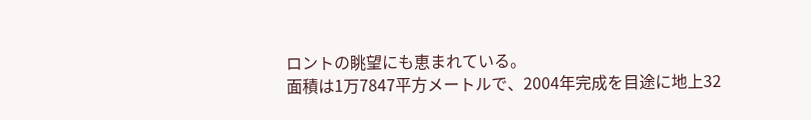ロントの眺望にも恵まれている。
面積は1万7847平方メートルで、2004年完成を目途に地上32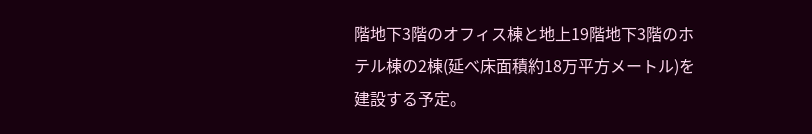階地下3階のオフィス棟と地上19階地下3階のホテル棟の2棟(延べ床面積約18万平方メートル)を建設する予定。